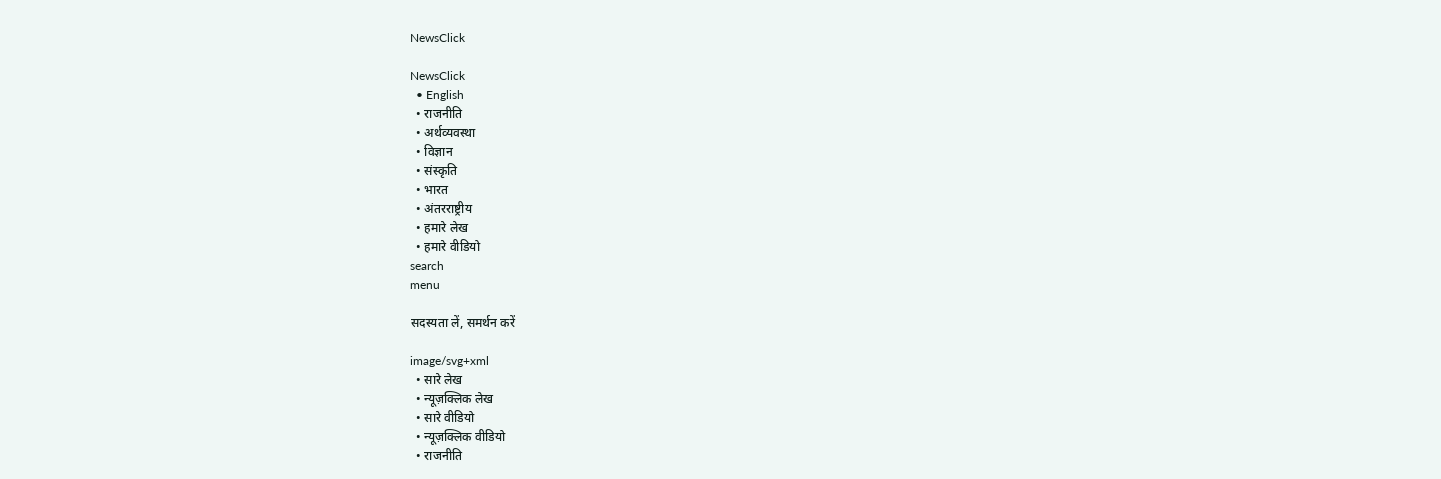NewsClick

NewsClick
  • English
  • राजनीति
  • अर्थव्यवस्था
  • विज्ञान
  • संस्कृति
  • भारत
  • अंतरराष्ट्रीय
  • हमारे लेख
  • हमारे वीडियो
search
menu

सदस्यता लें, समर्थन करें

image/svg+xml
  • सारे लेख
  • न्यूज़क्लिक लेख
  • सारे वीडियो
  • न्यूज़क्लिक वीडियो
  • राजनीति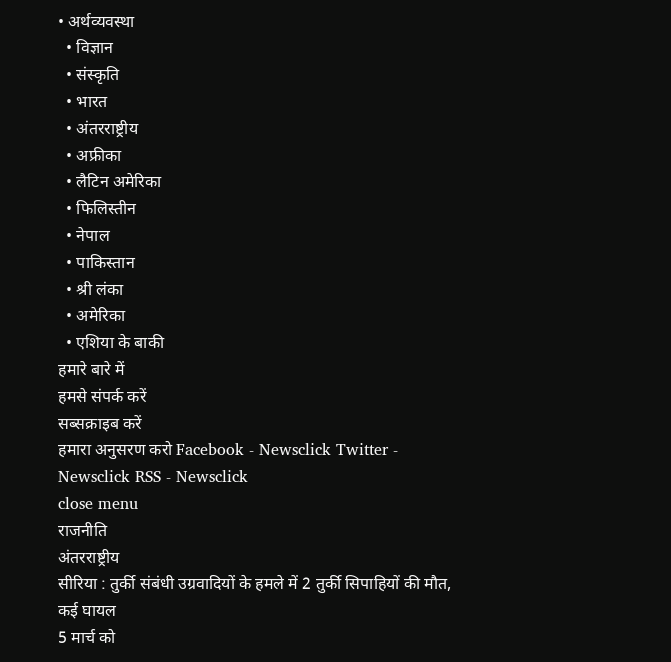• अर्थव्यवस्था
  • विज्ञान
  • संस्कृति
  • भारत
  • अंतरराष्ट्रीय
  • अफ्रीका
  • लैटिन अमेरिका
  • फिलिस्तीन
  • नेपाल
  • पाकिस्तान
  • श्री लंका
  • अमेरिका
  • एशिया के बाकी
हमारे बारे में
हमसे संपर्क करें
सब्सक्राइब करें
हमारा अनुसरण करो Facebook - Newsclick Twitter - Newsclick RSS - Newsclick
close menu
राजनीति
अंतरराष्ट्रीय
सीरिया : तुर्की संबंधी उग्रवादियों के हमले में 2 तुर्की सिपाहियों की मौत, कई घायल
5 मार्च को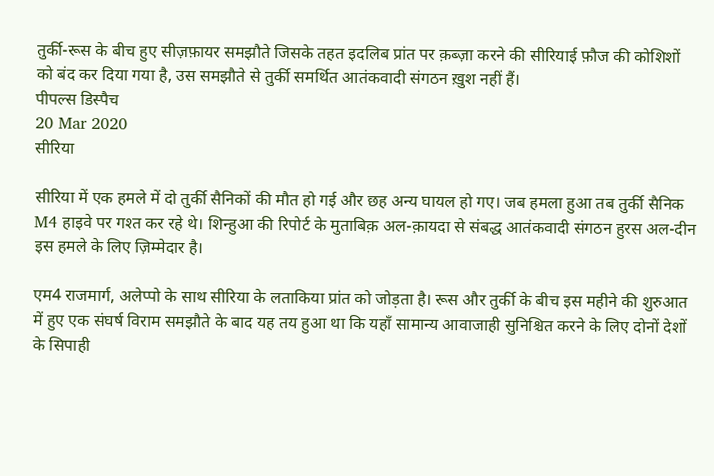तुर्की-रूस के बीच हुए सीज़फ़ायर समझौते जिसके तहत इदलिब प्रांत पर क़ब्ज़ा करने की सीरियाई फ़ौज की कोशिशों को बंद कर दिया गया है, उस समझौते से तुर्की समर्थित आतंकवादी संगठन ख़ुश नहीं हैं।
पीपल्स डिस्पैच
20 Mar 2020
सीरिया

सीरिया में एक हमले में दो तुर्की सैनिकों की मौत हो गई और छह अन्य घायल हो गए। जब हमला हुआ तब तुर्की सैनिक M4 हाइवे पर गश्त कर रहे थे। शिन्हुआ की रिपोर्ट के मुताबिक़ अल-क़ायदा से संबद्ध आतंकवादी संगठन हुरस अल-दीन इस हमले के लिए ज़िम्मेदार है।

एम4 राजमार्ग, अलेप्पो के साथ सीरिया के लताकिया प्रांत को जोड़ता है। रूस और तुर्की के बीच इस महीने की शुरुआत में हुए एक संघर्ष विराम समझौते के बाद यह तय हुआ था कि यहाँ सामान्य आवाजाही सुनिश्चित करने के लिए दोनों देशों के सिपाही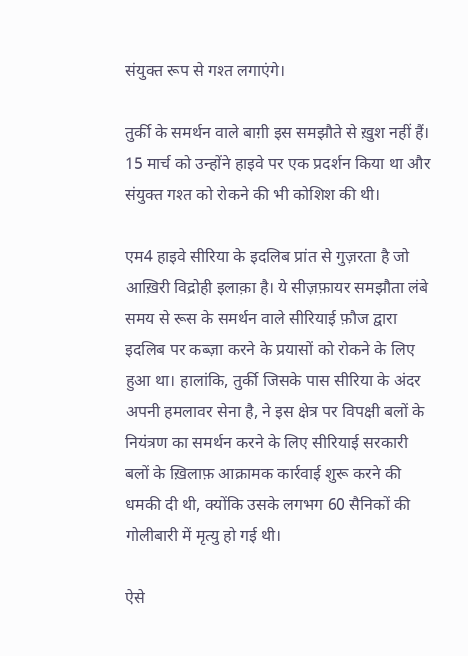संयुक्त रूप से गश्त लगाएंगे।

तुर्की के समर्थन वाले बाग़ी इस समझौते से ख़ुश नहीं हैं। 15 मार्च को उन्होंने हाइवे पर एक प्रदर्शन किया था और संयुक्त गश्त को रोकने की भी कोशिश की थी।

एम4 हाइवे सीरिया के इदलिब प्रांत से गुज़रता है जो आख़िरी विद्रोही इलाक़ा है। ये सीज़फ़ायर समझौता लंबे समय से रूस के समर्थन वाले सीरियाई फ़ौज द्वारा इदलिब पर कब्ज़ा करने के प्रयासों को रोकने के लिए हुआ था। हालांकि, तुर्की जिसके पास सीरिया के अंदर अपनी हमलावर सेना है, ने इस क्षेत्र पर विपक्षी बलों के नियंत्रण का समर्थन करने के लिए सीरियाई सरकारी बलों के ख़िलाफ़ आक्रामक कार्रवाई शुरू करने की धमकी दी थी, क्योंकि उसके लगभग 60 सैनिकों की गोलीबारी में मृत्यु हो गई थी।

ऐसे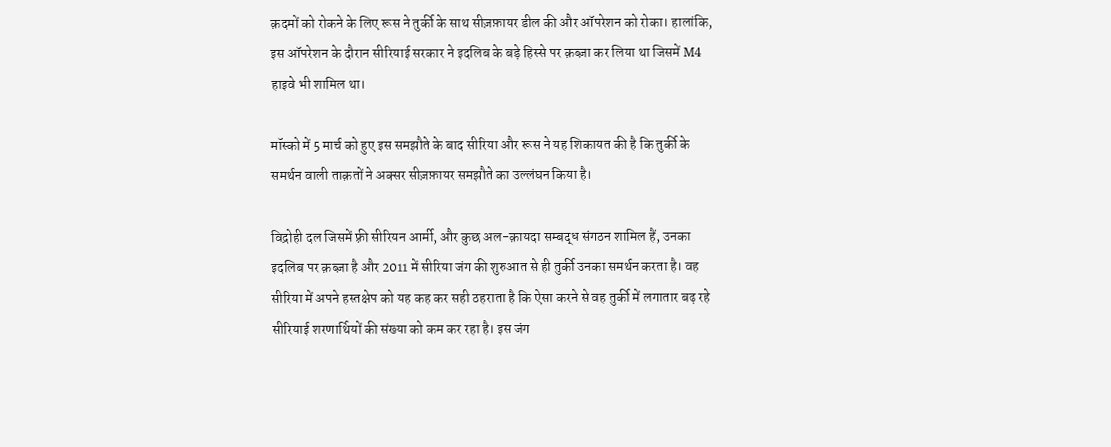क़दमों को रोकने के लिए रूस ने तुर्की के साथ सीज़फ़ायर डील की और ऑपरेशन को रोका। हालांकि, इस ऑपरेशन के दौरान सीरियाई सरकार ने इदलिब के बड़े हिस्से पर क़ब्ज़ा कर लिया था जिसमें M4 हाइवे भी शामिल था।

मॉस्को में 5 मार्च को हुए इस समझौते के बाद सीरिया और रूस ने यह शिकायत की है कि तुर्की के समर्थन वाली ताक़तों ने अक्सर सीज़फ़ायर समझौते का उल्लंघन किया है।

विद्रोही दल जिसमें फ़्री सीरियन आर्मी, और कुछ अल-क़ायदा सम्बद्ध संगठन शामिल हैं, उनका इदलिब पर क़ब्ज़ा है और 2011 में सीरिया जंग की शुरुआत से ही तुर्की उनका समर्थन करता है। वह सीरिया में अपने हस्तक्षेप को यह कह कर सही ठहराता है कि ऐसा करने से वह तुर्की में लगातार बढ़ रहे सीरियाई शरणार्थियों की संख्या को कम कर रहा है। इस जंग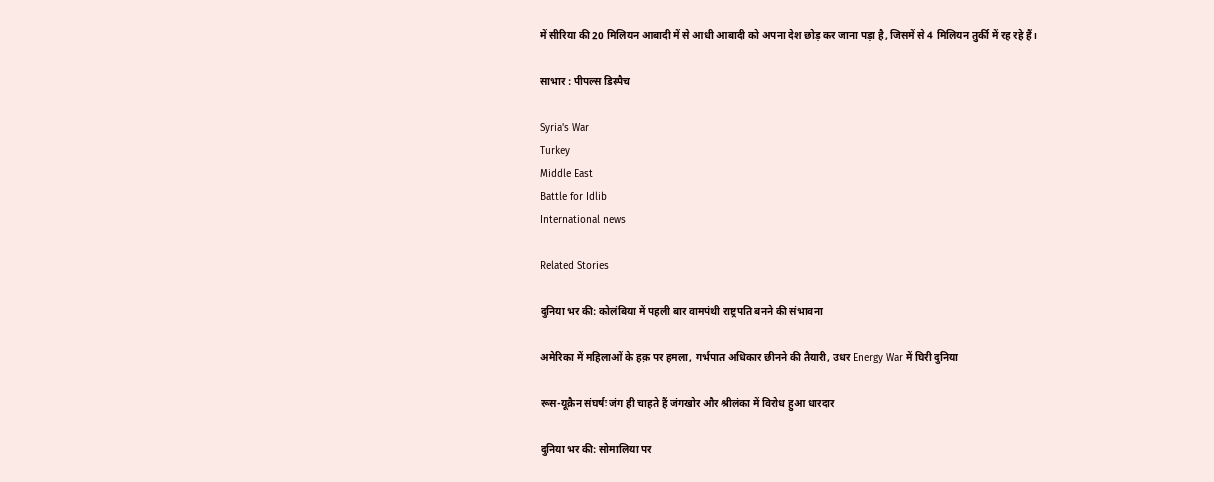में सीरिया की 20 मिलियन आबादी में से आधी आबादी को अपना देश छोड़ कर जाना पड़ा है, जिसमें से 4 मिलियन तुर्की में रह रहे हैं।

साभार : पीपल्स डिस्पैच

Syria's War
Turkey
Middle East
Battle for Idlib
International news

Related Stories

दुनिया भर की: कोलंबिया में पहली बार वामपंथी राष्ट्रपति बनने की संभावना

अमेरिका में महिलाओं के हक़ पर हमला, गर्भपात अधिकार छीनने की तैयारी, उधर Energy War में घिरी दुनिया

रूस-यूक्रैन संघर्षः जंग ही चाहते हैं जंगखोर और श्रीलंका में विरोध हुआ धारदार

दुनिया भर की: सोमालिया पर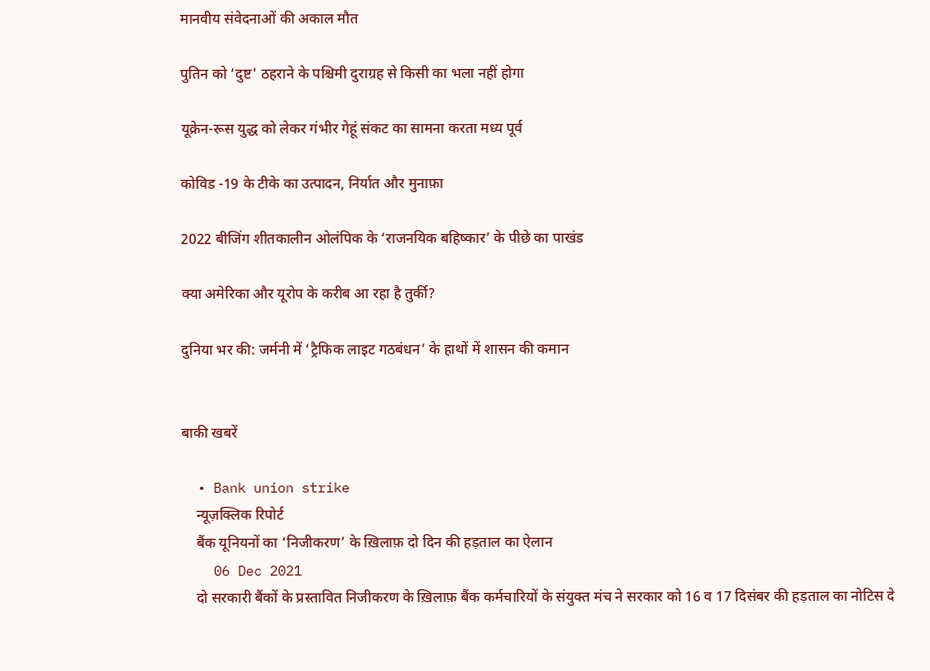मानवीय संवेदनाओं की अकाल मौत

पुतिन को ‘दुष्ट' ठहराने के पश्चिमी दुराग्रह से किसी का भला नहीं होगा

यूक्रेन-रूस युद्ध को लेकर गंभीर गेहूं संकट का सामना करता मध्य पूर्व

कोविड -19 के टीके का उत्पादन, निर्यात और मुनाफ़ा

2022 बीजिंग शीतकालीन ओलंपिक के ‘राजनयिक बहिष्कार’ के पीछे का पाखंड

क्या अमेरिका और यूरोप के करीब आ रहा है तुर्की?

दुनिया भर की: जर्मनी में ‘ट्रैफिक लाइट गठबंधन’ के हाथों में शासन की कमान


बाकी खबरें

  • Bank union strike
    न्यूज़क्लिक रिपोर्ट
    बैंक यूनियनों का ‘निजीकरण’ के ख़िलाफ़ दो दिन की हड़ताल का ऐलान
    06 Dec 2021
    दो सरकारी बैंकों के प्रस्तावित निजीकरण के ख़िलाफ़ बैंक कर्मचारियों के संयुक्त मंच ने सरकार को 16 व 17 दिसंबर की हड़ताल का नोटिस दे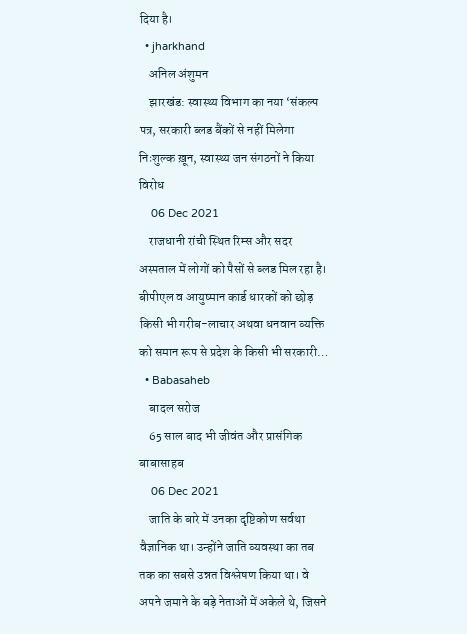दिया है।
  • jharkhand
    अनिल अंशुमन
    झारखंड: स्वास्थ्य विभाग का नया ‘संकल्प पत्र, सरकारी ब्लड बैंकों से नहीं मिलेगा निःशुल्क ख़ून, स्वास्थ्य जन संगठनों ने किया विरोध
    06 Dec 2021
    राजधानी रांची स्थित रिम्स और सदर अस्पताल में लोगों को पैसों से ब्लड मिल रहा है। बीपीएल व आयुष्मान कार्ड धारकों को छोड़ किसी भी गरीब-लाचार अथवा धनवान व्यक्ति को समान रूप से प्रदेश के किसी भी सरकारी…
  • Babasaheb
    बादल सरोज
    65 साल बाद भी जीवंत और प्रासंगिक बाबासाहब
    06 Dec 2021
    जाति के बारे में उनका दृष्टिकोण सर्वथा वैज्ञानिक था। उन्होंने जाति व्यवस्था का तब तक का सबसे उन्नत विश्लेषण किया था। वे अपने जमाने के बड़े नेताओं में अकेले थे, जिसने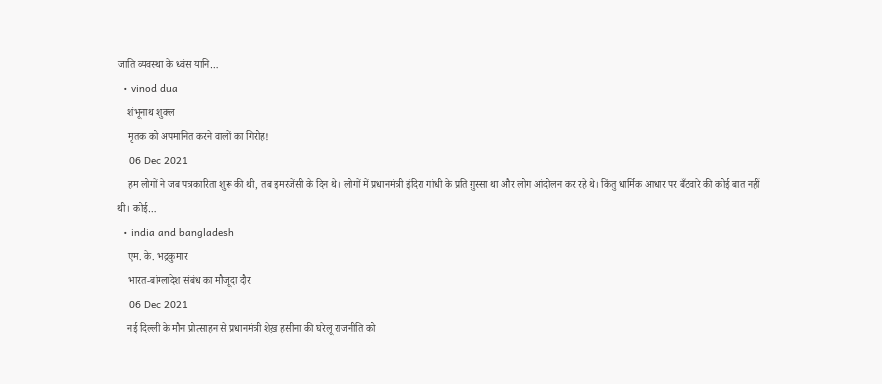जाति व्यवस्था के ध्वंस यानि…
  • vinod dua
    शंभूनाथ शुक्ल
    मृतक को अपमानित करने वालों का गिरोह!
    06 Dec 2021
    हम लोगों ने जब पत्रकारिता शुरू की थी, तब इमरजेंसी के दिन थे। लोगों में प्रधानमंत्री इंदिरा गांधी के प्रति ग़ुस्सा था और लोग आंदोलन कर रहे थे। किंतु धार्मिक आधार पर बँटवारे की कोई बात नहीं थी। कोई…
  • india and bangladesh
    एम. के. भद्रकुमार
    भारत-बांग्लादेश संबंध का मौजूदा दौर
    06 Dec 2021
    नई दिल्ली के मौन प्रोत्साहन से प्रधानमंत्री शेख़ हसीना की घरेलू राजनीति को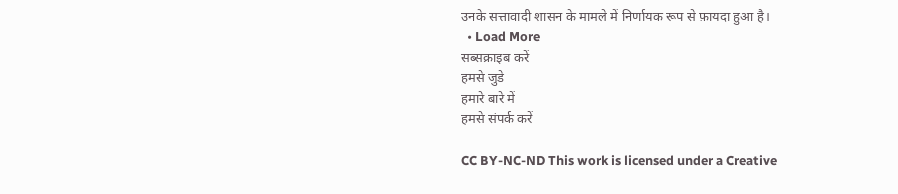उनके सत्तावादी शासन के मामले में निर्णायक रूप से फ़ायदा हुआ है।
  • Load More
सब्सक्राइब करें
हमसे जुडे
हमारे बारे में
हमसे संपर्क करें

CC BY-NC-ND This work is licensed under a Creative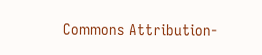Commons Attribution-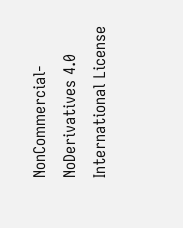NonCommercial-NoDerivatives 4.0 International License